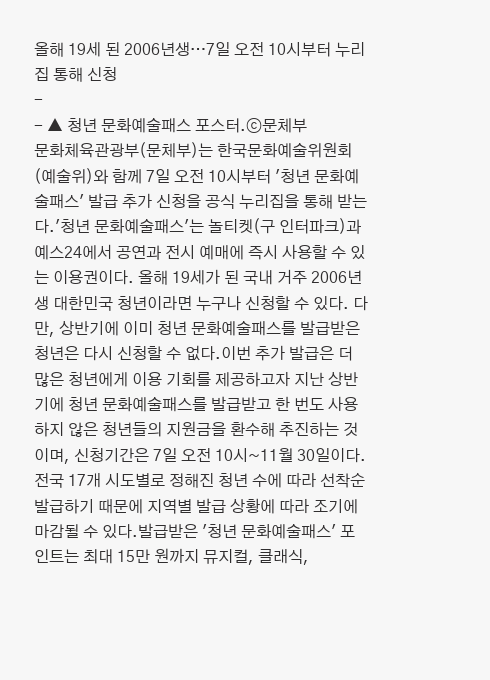올해 19세 된 2006년생…7일 오전 10시부터 누리집 통해 신청
-
- ▲ 청년 문화예술패스 포스터.ⓒ문체부
문화체육관광부(문체부)는 한국문화예술위원회(예술위)와 함께 7일 오전 10시부터 '청년 문화예술패스' 발급 추가 신청을 공식 누리집을 통해 받는다.'청년 문화예술패스'는 놀티켓(구 인터파크)과 예스24에서 공연과 전시 예매에 즉시 사용할 수 있는 이용권이다. 올해 19세가 된 국내 거주 2006년생 대한민국 청년이라면 누구나 신청할 수 있다. 다만, 상반기에 이미 청년 문화예술패스를 발급받은 청년은 다시 신청할 수 없다.이번 추가 발급은 더 많은 청년에게 이용 기회를 제공하고자 지난 상반기에 청년 문화예술패스를 발급받고 한 번도 사용하지 않은 청년들의 지원금을 환수해 추진하는 것이며, 신청기간은 7일 오전 10시~11월 30일이다. 전국 17개 시도별로 정해진 청년 수에 따라 선착순 발급하기 때문에 지역별 발급 상황에 따라 조기에 마감될 수 있다.발급받은 '청년 문화예술패스' 포인트는 최대 15만 원까지 뮤지컬, 클래식,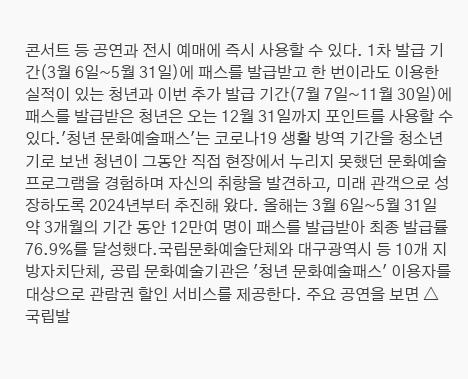콘서트 등 공연과 전시 예매에 즉시 사용할 수 있다. 1차 발급 기간(3월 6일~5월 31일)에 패스를 발급받고 한 번이라도 이용한 실적이 있는 청년과 이번 추가 발급 기간(7월 7일~11월 30일)에 패스를 발급받은 청년은 오는 12월 31일까지 포인트를 사용할 수 있다.'청년 문화예술패스'는 코로나19 생활 방역 기간을 청소년기로 보낸 청년이 그동안 직접 현장에서 누리지 못했던 문화예술 프로그램을 경험하며 자신의 취향을 발견하고, 미래 관객으로 성장하도록 2024년부터 추진해 왔다. 올해는 3월 6일~5월 31일 약 3개월의 기간 동안 12만여 명이 패스를 발급받아 최종 발급률 76.9%를 달성했다.국립문화예술단체와 대구광역시 등 10개 지방자치단체, 공립 문화예술기관은 '청년 문화예술패스' 이용자를 대상으로 관람권 할인 서비스를 제공한다. 주요 공연을 보면 △국립발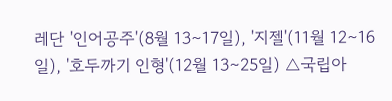레단 '인어공주'(8월 13∼17일), '지젤'(11월 12∼16일), '호두까기 인형'(12월 13∼25일) △국립아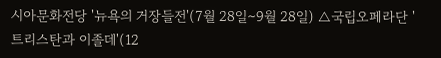시아문화전당 '뉴욕의 거장들전'(7월 28일∼9월 28일) △국립오페라단 '트리스탄과 이졸데'(12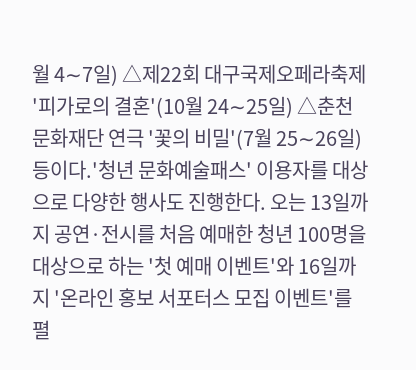월 4∼7일) △제22회 대구국제오페라축제 '피가로의 결혼'(10월 24∼25일) △춘천문화재단 연극 '꽃의 비밀'(7월 25∼26일)등이다.'청년 문화예술패스' 이용자를 대상으로 다양한 행사도 진행한다. 오는 13일까지 공연·전시를 처음 예매한 청년 100명을 대상으로 하는 '첫 예매 이벤트'와 16일까지 '온라인 홍보 서포터스 모집 이벤트'를 펼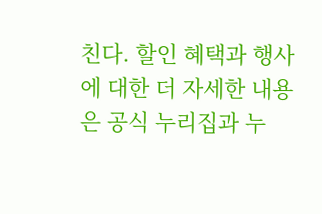친다. 할인 혜택과 행사에 대한 더 자세한 내용은 공식 누리집과 누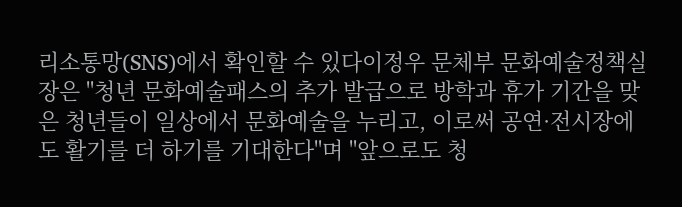리소통망(SNS)에서 확인할 수 있다이정우 문체부 문화예술정책실장은 "청년 문화예술패스의 추가 발급으로 방학과 휴가 기간을 맞은 청년들이 일상에서 문화예술을 누리고, 이로써 공연·전시장에도 활기를 더 하기를 기대한다"며 "앞으로도 청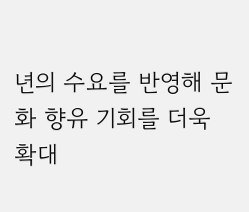년의 수요를 반영해 문화 향유 기회를 더욱 확대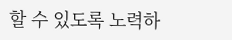할 수 있도록 노력하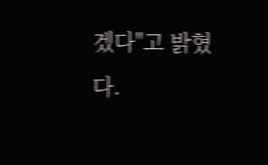겠다"고 밝혔다.